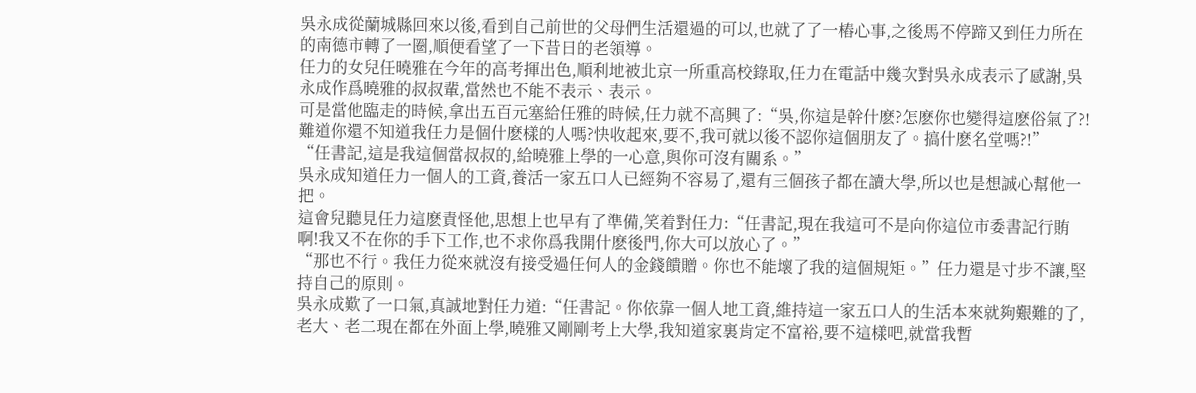吳永成從蘭城縣回來以後,看到自己前世的父母們生活還過的可以,也就了了一樁心事,之後馬不停蹄又到任力所在的南德市轉了一圈,順便看望了一下昔日的老領導。
任力的女兒任曉雅在今年的高考揮出色,順利地被北京一所重高校錄取,任力在電話中幾次對吳永成表示了感謝,吳永成作爲曉雅的叔叔輩,當然也不能不表示、表示。
可是當他臨走的時候,拿出五百元塞給任雅的時候,任力就不高興了:“吳,你這是幹什麽?怎麽你也變得這麽俗氣了?!難道你還不知道我任力是個什麽樣的人嗎?快收起來,要不,我可就以後不認你這個朋友了。搞什麽名堂嗎?!”
“任書記,這是我這個當叔叔的,給曉雅上學的一心意,與你可沒有關系。”
吳永成知道任力一個人的工資,養活一家五口人已經夠不容易了,還有三個孩子都在讀大學,所以也是想誠心幫他一把。
這會兒聽見任力這麽責怪他,思想上也早有了準備,笑着對任力:“任書記,現在我這可不是向你這位市委書記行賄啊!我又不在你的手下工作,也不求你爲我開什麽後門,你大可以放心了。”
“那也不行。我任力從來就沒有接受過任何人的金錢饋贈。你也不能壞了我的這個規矩。”任力還是寸步不讓,堅持自己的原則。
吳永成歎了一口氣,真誠地對任力道:“任書記。你依靠一個人地工資,維持這一家五口人的生活本來就夠艱難的了,老大、老二現在都在外面上學,曉雅又剛剛考上大學,我知道家裏肯定不富裕,要不這樣吧,就當我暫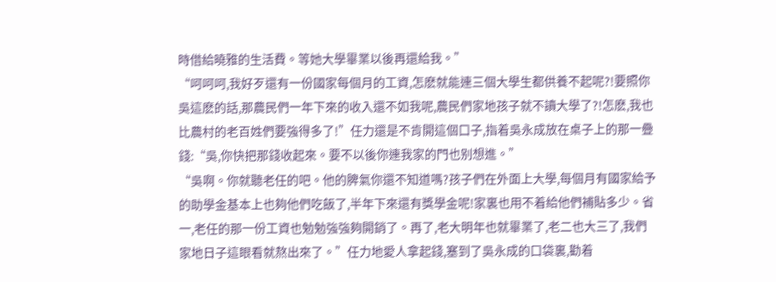時借給曉雅的生活費。等她大學畢業以後再還給我。”
“呵呵呵,我好歹還有一份國家每個月的工資,怎麽就能連三個大學生都供養不起呢?!要照你吳這麽的話,那農民們一年下來的收入還不如我呢,農民們家地孩子就不讀大學了?!怎麽,我也比農村的老百姓們要強得多了!”任力還是不肯開這個口子,指着吳永成放在桌子上的那一疊錢:“吳,你快把那錢收起來。要不以後你連我家的門也别想進。”
“吳啊。你就聽老任的吧。他的脾氣你還不知道嗎?孩子們在外面上大學,每個月有國家給予的助學金基本上也夠他們吃飯了,半年下來還有獎學金呢!家裏也用不着給他們補貼多少。省一,老任的那一份工資也勉勉強強夠開銷了。再了,老大明年也就畢業了,老二也大三了,我們家地日子這眼看就熬出來了。”任力地愛人拿起錢,塞到了吳永成的口袋裏,勸着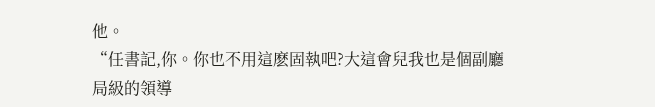他。
“任書記,你。你也不用這麽固執吧?大這會兒我也是個副廳局級的領導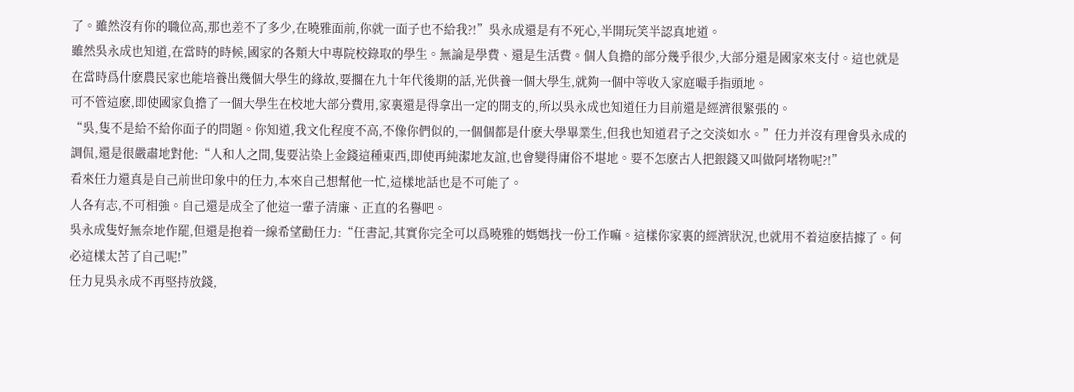了。雖然沒有你的職位高,那也差不了多少,在曉雅面前,你就一面子也不給我?!”吳永成還是有不死心,半開玩笑半認真地道。
雖然吳永成也知道,在當時的時候,國家的各類大中專院校錄取的學生。無論是學費、還是生活費。個人負擔的部分幾乎很少,大部分還是國家來支付。這也就是在當時爲什麽農民家也能培養出幾個大學生的緣故,要擱在九十年代後期的話,光供養一個大學生,就夠一個中等收入家庭嘬手指頭地。
可不管這麽,即使國家負擔了一個大學生在校地大部分費用,家裏還是得拿出一定的開支的,所以吳永成也知道任力目前還是經濟很緊張的。
“吳,隻不是給不給你面子的問題。你知道,我文化程度不高,不像你們似的,一個個都是什麽大學畢業生,但我也知道君子之交淡如水。”任力并沒有理會吳永成的調侃,還是很嚴肅地對他:“人和人之間,隻要沾染上金錢這種東西,即使再純潔地友誼,也會變得庸俗不堪地。要不怎麽古人把銀錢又叫做阿堵物呢?!”
看來任力還真是自己前世印象中的任力,本來自己想幫他一忙,這樣地話也是不可能了。
人各有志,不可相強。自己還是成全了他這一輩子清廉、正直的名譽吧。
吳永成隻好無奈地作罷,但還是抱着一線希望勸任力:“任書記,其實你完全可以爲曉雅的媽媽找一份工作嘛。這樣你家裏的經濟狀況,也就用不着這麽拮據了。何必這樣太苦了自己呢!”
任力見吳永成不再堅持放錢,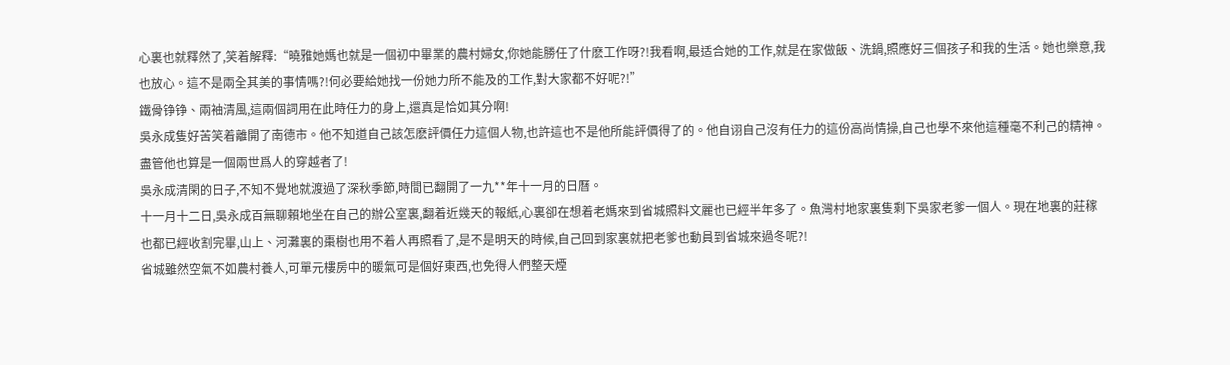心裏也就釋然了,笑着解釋:“曉雅她媽也就是一個初中畢業的農村婦女,你她能勝任了什麽工作呀?!我看啊,最适合她的工作,就是在家做飯、洗鍋,照應好三個孩子和我的生活。她也樂意,我也放心。這不是兩全其美的事情嗎?!何必要給她找一份她力所不能及的工作,對大家都不好呢?!”
鐵骨铮铮、兩袖清風,這兩個詞用在此時任力的身上,還真是恰如其分啊!
吳永成隻好苦笑着離開了南德市。他不知道自己該怎麽評價任力這個人物,也許這也不是他所能評價得了的。他自诩自己沒有任力的這份高尚情操,自己也學不來他這種毫不利己的精神。
盡管他也算是一個兩世爲人的穿越者了!
吳永成清閑的日子,不知不覺地就渡過了深秋季節,時間已翻開了一九**年十一月的日曆。
十一月十二日,吳永成百無聊賴地坐在自己的辦公室裏,翻着近幾天的報紙,心裏卻在想着老媽來到省城照料文麗也已經半年多了。魚灣村地家裏隻剩下吳家老爹一個人。現在地裏的莊稼也都已經收割完畢,山上、河灘裏的棗樹也用不着人再照看了,是不是明天的時候,自己回到家裏就把老爹也動員到省城來過冬呢?!
省城雖然空氣不如農村養人,可單元樓房中的暖氣可是個好東西,也免得人們整天煙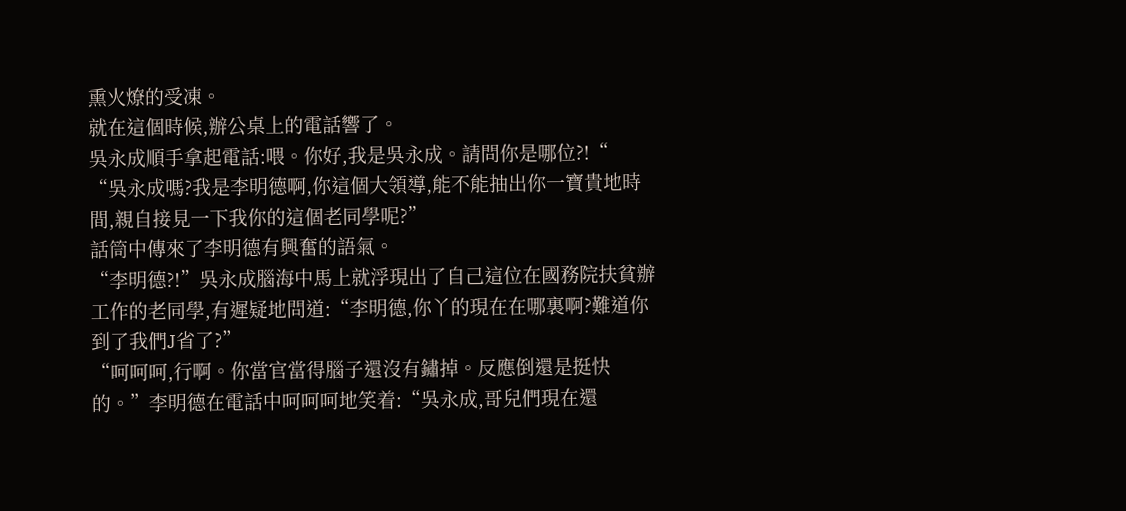熏火燎的受凍。
就在這個時候,辦公桌上的電話響了。
吳永成順手拿起電話:喂。你好,我是吳永成。請問你是哪位?!“
“吳永成嗎?我是李明德啊,你這個大領導,能不能抽出你一寶貴地時間,親自接見一下我你的這個老同學呢?”
話筒中傳來了李明德有興奮的語氣。
“李明德?!”吳永成腦海中馬上就浮現出了自己這位在國務院扶貧辦工作的老同學,有遲疑地問道:“李明德,你丫的現在在哪裏啊?難道你到了我們J省了?”
“呵呵呵,行啊。你當官當得腦子還沒有鏽掉。反應倒還是挺快的。”李明德在電話中呵呵呵地笑着:“吳永成,哥兒們現在還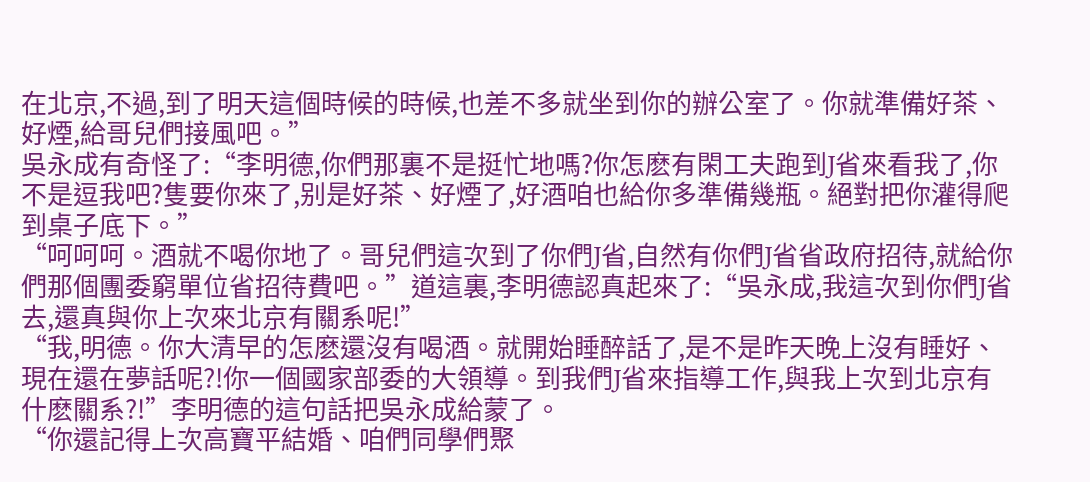在北京,不過,到了明天這個時候的時候,也差不多就坐到你的辦公室了。你就準備好茶、好煙,給哥兒們接風吧。”
吳永成有奇怪了:“李明德,你們那裏不是挺忙地嗎?你怎麽有閑工夫跑到J省來看我了,你不是逗我吧?隻要你來了,别是好茶、好煙了,好酒咱也給你多準備幾瓶。絕對把你灌得爬到桌子底下。”
“呵呵呵。酒就不喝你地了。哥兒們這次到了你們J省,自然有你們J省省政府招待,就給你們那個團委窮單位省招待費吧。”道這裏,李明德認真起來了:“吳永成,我這次到你們J省去,還真與你上次來北京有關系呢!”
“我,明德。你大清早的怎麽還沒有喝酒。就開始睡醉話了,是不是昨天晚上沒有睡好、現在還在夢話呢?!你一個國家部委的大領導。到我們J省來指導工作,與我上次到北京有什麽關系?!”李明德的這句話把吳永成給蒙了。
“你還記得上次高寶平結婚、咱們同學們聚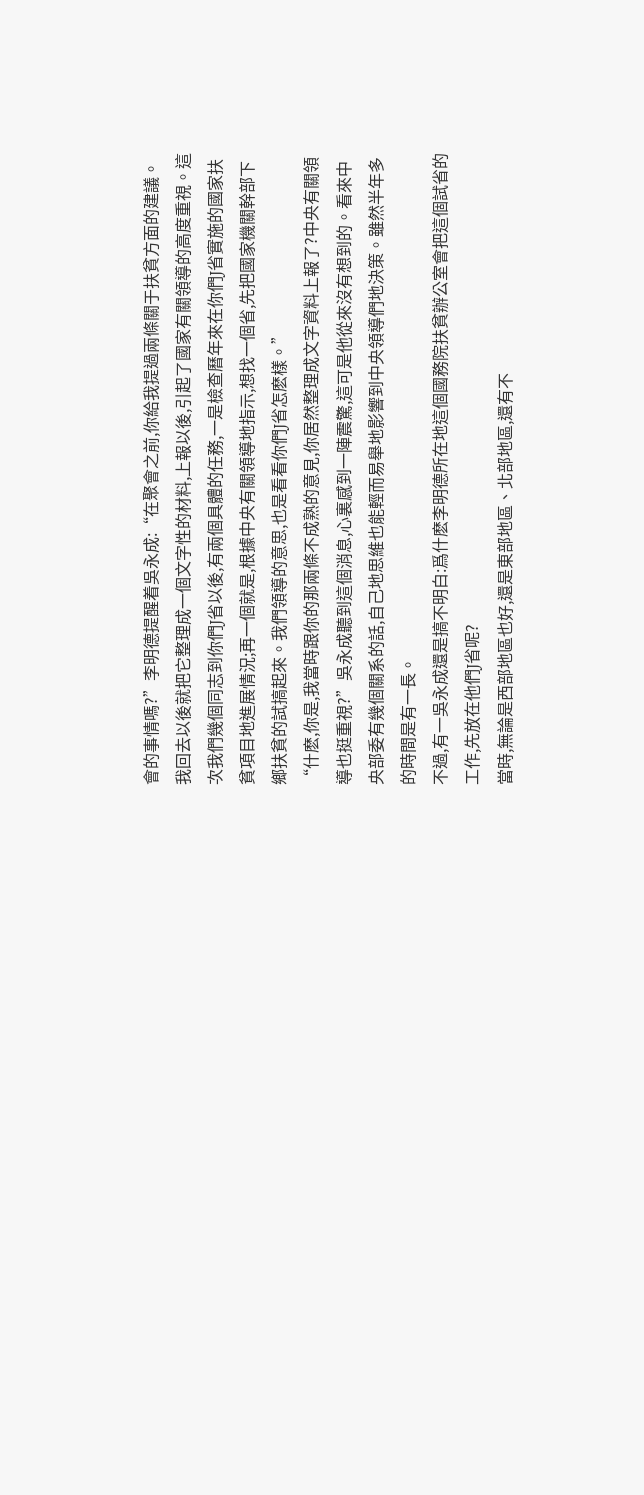會的事情嗎?”李明德提醒着吳永成:“在聚會之前,你給我提過兩條關于扶貧方面的建議。我回去以後就把它整理成一個文字性的材料,上報以後,引起了國家有關領導的高度重視。這次我們幾個同志到你們J省以後,有兩個具體的任務,一是檢查曆年來在你們J省實施的國家扶貧項目地進展情況;再一個就是,根據中央有關領導地指示,想找一個省,先把國家機關幹部下鄉扶貧的試搞起來。我們領導的意思,也是看看你們J省怎麽樣。”
“什麽,你是,我當時跟你的那兩條不成熟的意見,你居然整理成文字資料上報了?中央有關領導也挺重視?”吳永成聽到這個消息,心裏感到一陣震驚,這可是他從來沒有想到的。看來中央部委有幾個關系的話,自己地思維也能輕而易舉地影響到中央領導們地決策。雖然半年多的時間是有一長。
不過,有一吳永成還是搞不明白:爲什麽李明德所在地這個國務院扶貧辦公室會把這個試省的工作,先放在他們J省呢?
當時,無論是西部地區也好,還是東部地區、北部地區,還有不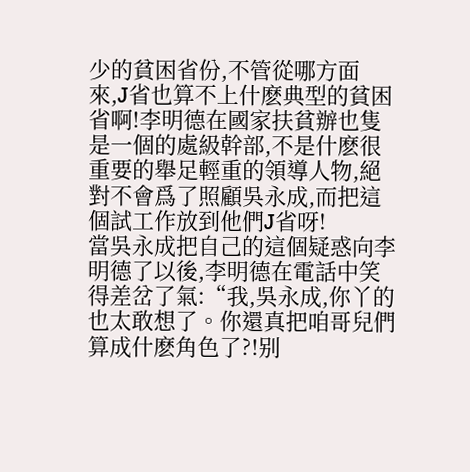少的貧困省份,不管從哪方面來,J省也算不上什麽典型的貧困省啊!李明德在國家扶貧辦也隻是一個的處級幹部,不是什麽很重要的舉足輕重的領導人物,絕對不會爲了照顧吳永成,而把這個試工作放到他們J省呀!
當吳永成把自己的這個疑惑向李明德了以後,李明德在電話中笑得差岔了氣:“我,吳永成,你丫的也太敢想了。你還真把咱哥兒們算成什麽角色了?!别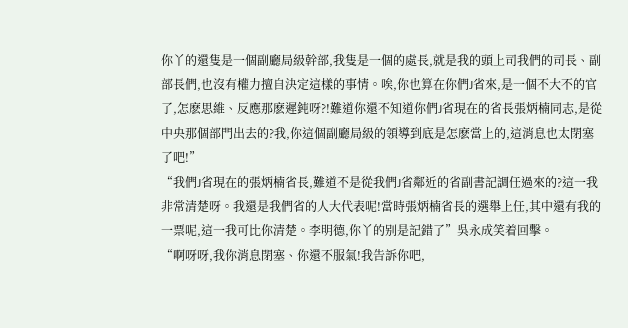你丫的還隻是一個副廳局級幹部,我隻是一個的處長,就是我的頭上司我們的司長、副部長們,也沒有權力擅自決定這樣的事情。唉,你也算在你們J省來,是一個不大不的官了,怎麽思維、反應那麽遲鈍呀?!難道你還不知道你們J省現在的省長張炳楠同志,是從中央那個部門出去的?我,你這個副廳局級的領導到底是怎麽當上的,這消息也太閉塞了吧!”
“我們J省現在的張炳楠省長,難道不是從我們J省鄰近的省副書記調任過來的?這一我非常清楚呀。我還是我們省的人大代表呢!當時張炳楠省長的選舉上任,其中還有我的一票呢,這一我可比你清楚。李明德,你丫的别是記錯了”吳永成笑着回擊。
“啊呀呀,我你消息閉塞、你還不服氣!我告訴你吧,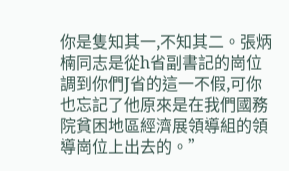你是隻知其一,不知其二。張炳楠同志是從h省副書記的崗位調到你們J省的這一不假,可你也忘記了他原來是在我們國務院貧困地區經濟展領導組的領導崗位上出去的。”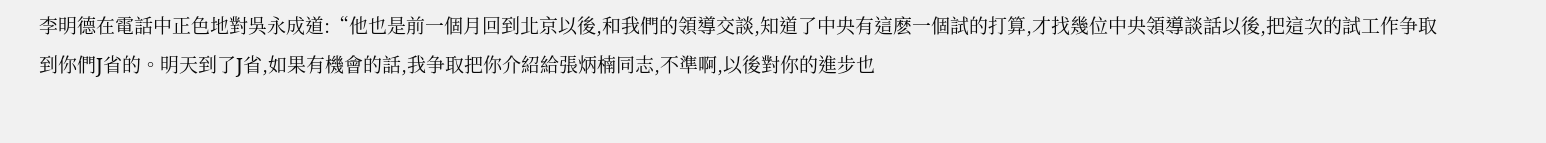李明德在電話中正色地對吳永成道:“他也是前一個月回到北京以後,和我們的領導交談,知道了中央有這麽一個試的打算,才找幾位中央領導談話以後,把這次的試工作争取到你們J省的。明天到了J省,如果有機會的話,我争取把你介紹給張炳楠同志,不準啊,以後對你的進步也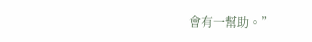會有一幫助。”